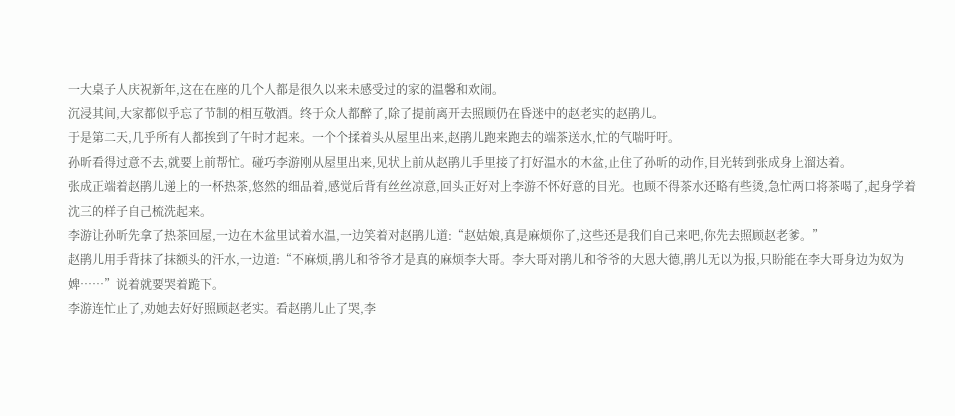一大桌子人庆祝新年,这在在座的几个人都是很久以来未感受过的家的温馨和欢闹。
沉浸其间,大家都似乎忘了节制的相互敬酒。终于众人都醉了,除了提前离开去照顾仍在昏迷中的赵老实的赵鹃儿。
于是第二天,几乎所有人都挨到了午时才起来。一个个揉着头从屋里出来,赵鹃儿跑来跑去的端茶送水,忙的气喘吁吁。
孙昕看得过意不去,就要上前帮忙。碰巧李游刚从屋里出来,见状上前从赵鹃儿手里接了打好温水的木盆,止住了孙昕的动作,目光转到张成身上溜达着。
张成正端着赵鹃儿递上的一杯热茶,悠然的细品着,感觉后背有丝丝凉意,回头正好对上李游不怀好意的目光。也顾不得茶水还略有些烫,急忙两口将茶喝了,起身学着沈三的样子自己梳洗起来。
李游让孙昕先拿了热茶回屋,一边在木盆里试着水温,一边笑着对赵鹃儿道:“赵姑娘,真是麻烦你了,这些还是我们自己来吧,你先去照顾赵老爹。”
赵鹃儿用手背抹了抹额头的汗水,一边道:“不麻烦,鹃儿和爷爷才是真的麻烦李大哥。李大哥对鹃儿和爷爷的大恩大德,鹃儿无以为报,只盼能在李大哥身边为奴为婢……”说着就要哭着跪下。
李游连忙止了,劝她去好好照顾赵老实。看赵鹃儿止了哭,李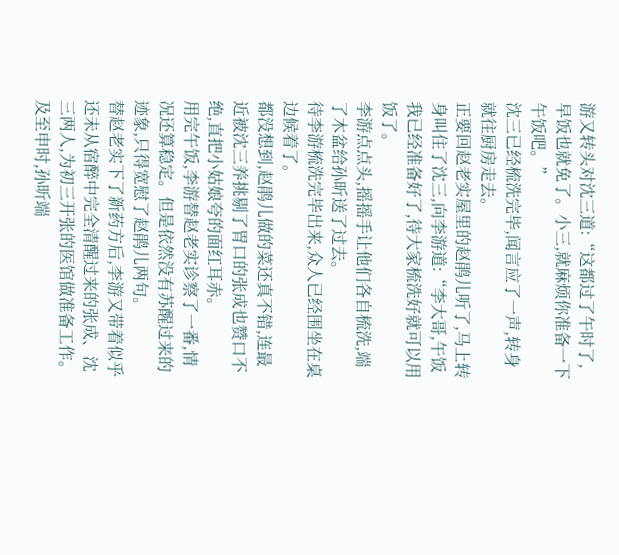游又转头对沈三道:“这都过了午时了,早饭也就免了。小三,就麻烦你准备一下午饭吧。”
沈三已经梳洗完毕,闻言应了一声,转身就往厨房走去。
正要回赵老实屋里的赵鹃儿听了,马上转身叫住了沈三,向李游道:“李大哥,午饭我已经准备好了,待大家梳洗好就可以用饭了。
李游点点头,摇摇手让他们各自梳洗,端了木盆给孙昕送了过去。
待李游梳洗完毕出来,众人已经围坐在桌边候着了。
都没想到,赵鹃儿做的菜还真不错,连最近被沈三养挑剔了胃口的张成也赞口不绝,直把小姑娘夸的面红耳赤。
用完午饭,李游替赵老实诊察了一番,情况还算稳定。但是依然没有苏醒过来的迹象,只得宽慰了赵鹃儿两句。
替赵老实下了新药方后,李游又带着似乎还未从宿醉中完全清醒过来的张成、沈三两人,为初三开张的医馆做准备工作。
及至申时,孙昕端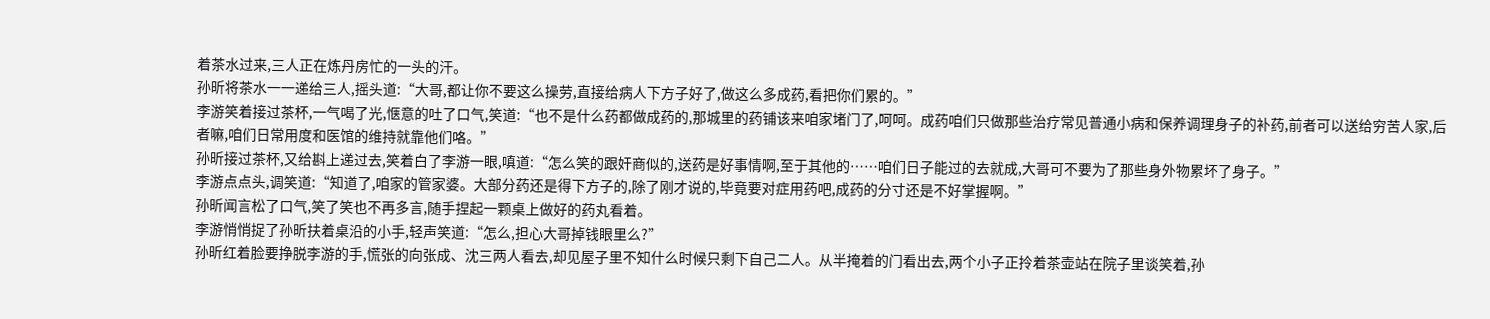着茶水过来,三人正在炼丹房忙的一头的汗。
孙昕将茶水一一递给三人,摇头道:“大哥,都让你不要这么操劳,直接给病人下方子好了,做这么多成药,看把你们累的。”
李游笑着接过茶杯,一气喝了光,惬意的吐了口气,笑道:“也不是什么药都做成药的,那城里的药铺该来咱家堵门了,呵呵。成药咱们只做那些治疗常见普通小病和保养调理身子的补药,前者可以送给穷苦人家,后者嘛,咱们日常用度和医馆的维持就靠他们咯。”
孙昕接过茶杯,又给斟上递过去,笑着白了李游一眼,嗔道:“怎么笑的跟奸商似的,送药是好事情啊,至于其他的……咱们日子能过的去就成,大哥可不要为了那些身外物累坏了身子。”
李游点点头,调笑道:“知道了,咱家的管家婆。大部分药还是得下方子的,除了刚才说的,毕竟要对症用药吧,成药的分寸还是不好掌握啊。”
孙昕闻言松了口气,笑了笑也不再多言,随手捏起一颗桌上做好的药丸看着。
李游悄悄捉了孙昕扶着桌沿的小手,轻声笑道:“怎么,担心大哥掉钱眼里么?”
孙昕红着脸要挣脱李游的手,慌张的向张成、沈三两人看去,却见屋子里不知什么时候只剩下自己二人。从半掩着的门看出去,两个小子正拎着茶壶站在院子里谈笑着,孙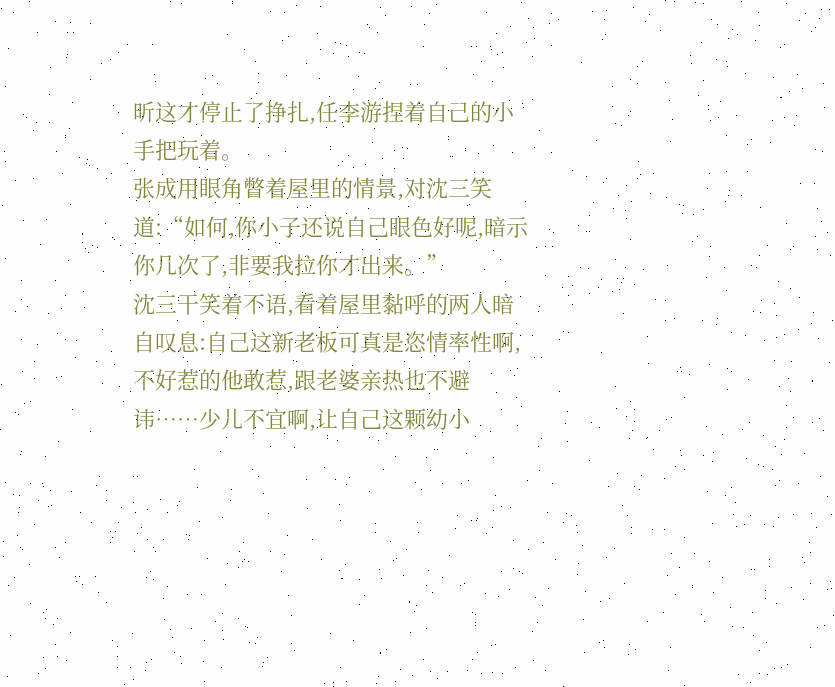昕这才停止了挣扎,任李游捏着自己的小手把玩着。
张成用眼角瞥着屋里的情景,对沈三笑道:“如何,你小子还说自己眼色好呢,暗示你几次了,非要我拉你才出来。”
沈三干笑着不语,看着屋里黏呼的两人暗自叹息:自己这新老板可真是恣情率性啊,不好惹的他敢惹,跟老婆亲热也不避讳……少儿不宜啊,让自己这颗幼小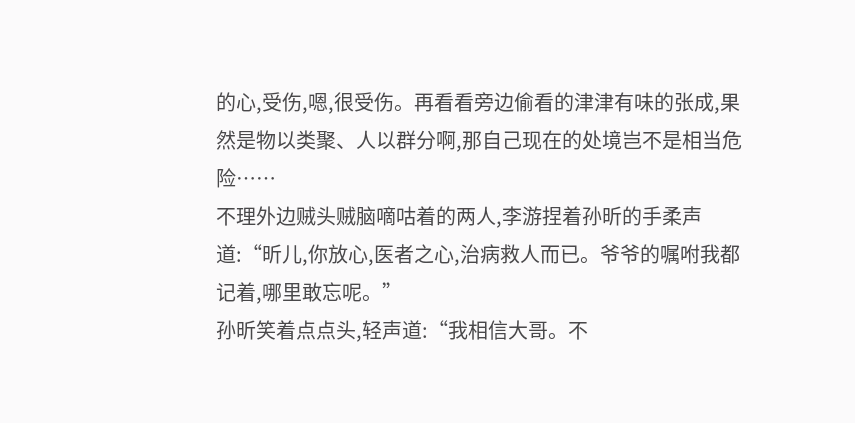的心,受伤,嗯,很受伤。再看看旁边偷看的津津有味的张成,果然是物以类聚、人以群分啊,那自己现在的处境岂不是相当危险……
不理外边贼头贼脑嘀咕着的两人,李游捏着孙昕的手柔声道:“昕儿,你放心,医者之心,治病救人而已。爷爷的嘱咐我都记着,哪里敢忘呢。”
孙昕笑着点点头,轻声道:“我相信大哥。不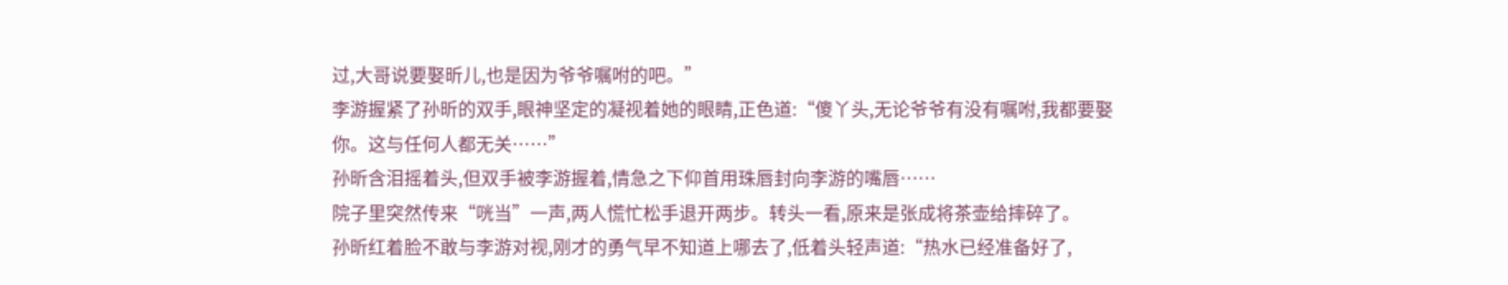过,大哥说要娶昕儿,也是因为爷爷嘱咐的吧。”
李游握紧了孙昕的双手,眼神坚定的凝视着她的眼睛,正色道:“傻丫头,无论爷爷有没有嘱咐,我都要娶你。这与任何人都无关……”
孙昕含泪摇着头,但双手被李游握着,情急之下仰首用珠唇封向李游的嘴唇……
院子里突然传来“咣当”一声,两人慌忙松手退开两步。转头一看,原来是张成将茶壶给摔碎了。
孙昕红着脸不敢与李游对视,刚才的勇气早不知道上哪去了,低着头轻声道:“热水已经准备好了,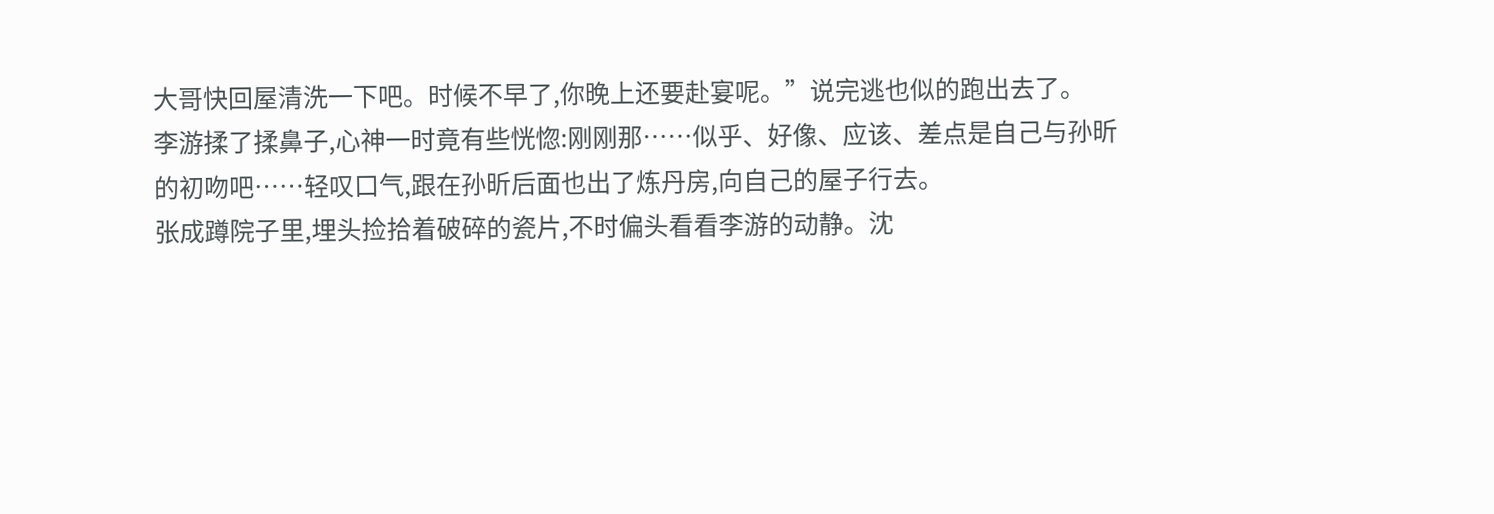大哥快回屋清洗一下吧。时候不早了,你晚上还要赴宴呢。”说完逃也似的跑出去了。
李游揉了揉鼻子,心神一时竟有些恍惚:刚刚那……似乎、好像、应该、差点是自己与孙昕的初吻吧……轻叹口气,跟在孙昕后面也出了炼丹房,向自己的屋子行去。
张成蹲院子里,埋头捡拾着破碎的瓷片,不时偏头看看李游的动静。沈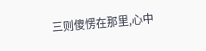三则傻愣在那里,心中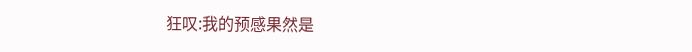狂叹:我的预感果然是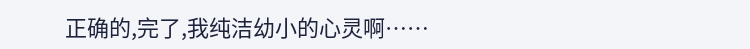正确的,完了,我纯洁幼小的心灵啊……